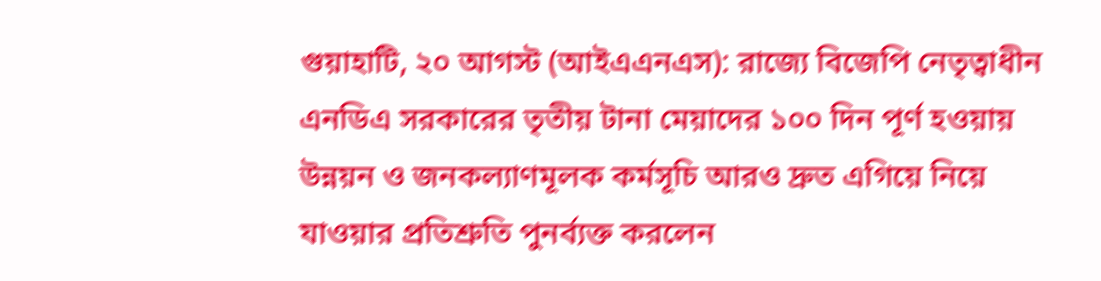গুয়াহাটি, ২০ আগস্ট (আইএএনএস): রাজ্যে বিজেপি নেতৃত্বাধীন এনডিএ সরকারের তৃতীয় টানা মেয়াদের ১০০ দিন পূর্ণ হওয়ায় উন্নয়ন ও জনকল্যাণমূলক কর্মসূচি আরও দ্রুত এগিয়ে নিয়ে যাওয়ার প্রতিশ্রুতি পুনর্ব্যক্ত করলেন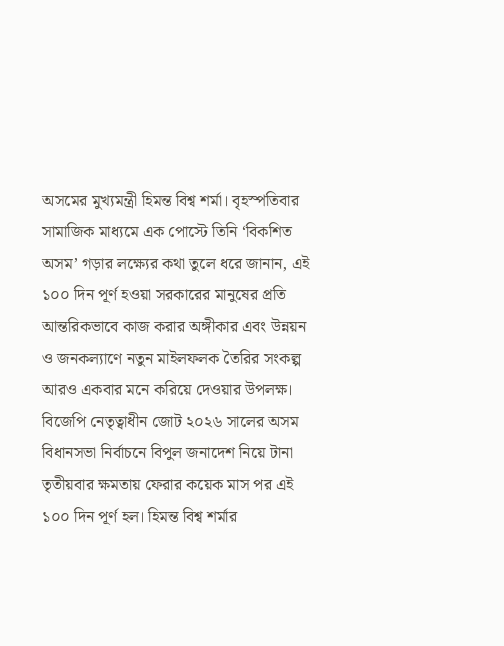অসমের মুখ্যমন্ত্রী হিমন্ত বিশ্ব শর্মা। বৃহস্পতিবার সামাজিক মাধ্যমে এক পোস্টে তিনি ‘বিকশিত অসম’ গড়ার লক্ষ্যের কথা তুলে ধরে জানান, এই ১০০ দিন পূর্ণ হওয়া সরকারের মানুষের প্রতি আন্তরিকভাবে কাজ করার অঙ্গীকার এবং উন্নয়ন ও জনকল্যাণে নতুন মাইলফলক তৈরির সংকল্প আরও একবার মনে করিয়ে দেওয়ার উপলক্ষ।
বিজেপি নেতৃত্বাধীন জোট ২০২৬ সালের অসম বিধানসভা নির্বাচনে বিপুল জনাদেশ নিয়ে টানা তৃতীয়বার ক্ষমতায় ফেরার কয়েক মাস পর এই ১০০ দিন পূর্ণ হল। হিমন্ত বিশ্ব শর্মার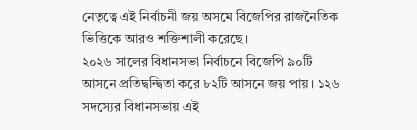নেতৃত্বে এই নির্বাচনী জয় অসমে বিজেপির রাজনৈতিক ভিত্তিকে আরও শক্তিশালী করেছে।
২০২৬ সালের বিধানসভা নির্বাচনে বিজেপি ৯০টি আসনে প্রতিদ্বন্দ্বিতা করে ৮২টি আসনে জয় পায়। ১২৬ সদস্যের বিধানসভায় এই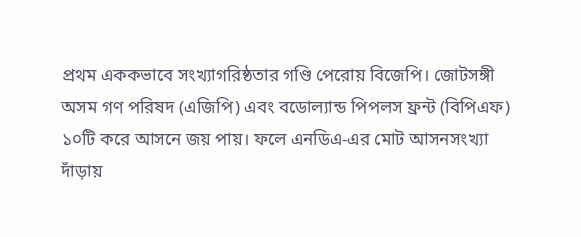প্রথম এককভাবে সংখ্যাগরিষ্ঠতার গণ্ডি পেরোয় বিজেপি। জোটসঙ্গী অসম গণ পরিষদ (এজিপি) এবং বডোল্যান্ড পিপলস ফ্রন্ট (বিপিএফ) ১০টি করে আসনে জয় পায়। ফলে এনডিএ-এর মোট আসনসংখ্যা দাঁড়ায়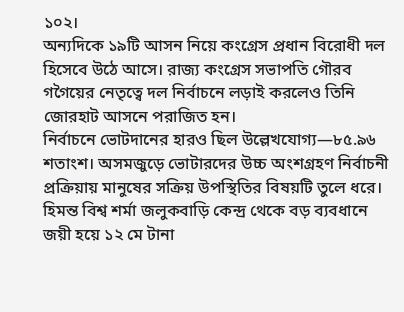১০২।
অন্যদিকে ১৯টি আসন নিয়ে কংগ্রেস প্রধান বিরোধী দল হিসেবে উঠে আসে। রাজ্য কংগ্রেস সভাপতি গৌরব গগৈয়ের নেতৃত্বে দল নির্বাচনে লড়াই করলেও তিনি জোরহাট আসনে পরাজিত হন।
নির্বাচনে ভোটদানের হারও ছিল উল্লেখযোগ্য—৮৫.৯৬ শতাংশ। অসমজুড়ে ভোটারদের উচ্চ অংশগ্রহণ নির্বাচনী প্রক্রিয়ায় মানুষের সক্রিয় উপস্থিতির বিষয়টি তুলে ধরে। হিমন্ত বিশ্ব শর্মা জলুকবাড়ি কেন্দ্র থেকে বড় ব্যবধানে জয়ী হয়ে ১২ মে টানা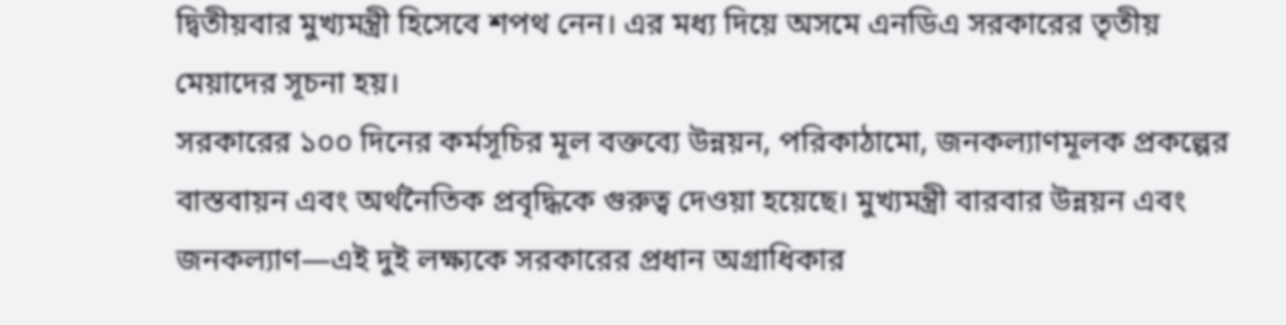দ্বিতীয়বার মুখ্যমন্ত্রী হিসেবে শপথ নেন। এর মধ্য দিয়ে অসমে এনডিএ সরকারের তৃতীয় মেয়াদের সূচনা হয়।
সরকারের ১০০ দিনের কর্মসূচির মূল বক্তব্যে উন্নয়ন, পরিকাঠামো, জনকল্যাণমূলক প্রকল্পের বাস্তবায়ন এবং অর্থনৈতিক প্রবৃদ্ধিকে গুরুত্ব দেওয়া হয়েছে। মুখ্যমন্ত্রী বারবার উন্নয়ন এবং জনকল্যাণ—এই দুই লক্ষ্যকে সরকারের প্রধান অগ্রাধিকার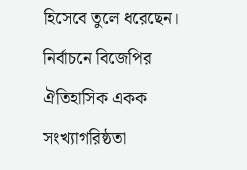হিসেবে তুলে ধরেছেন।
নির্বাচনে বিজেপির ঐতিহাসিক একক সংখ্যাগরিষ্ঠতা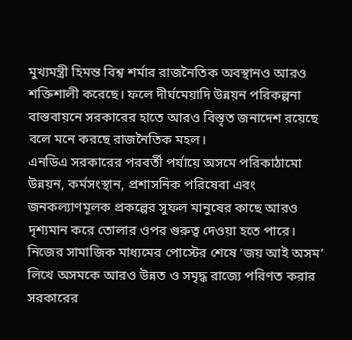মুখ্যমন্ত্রী হিমন্ত বিশ্ব শর্মার রাজনৈতিক অবস্থানও আরও শক্তিশালী করেছে। ফলে দীর্ঘমেয়াদি উন্নয়ন পরিকল্পনা বাস্তবায়নে সরকারের হাতে আরও বিস্তৃত জনাদেশ রয়েছে বলে মনে করছে রাজনৈতিক মহল।
এনডিএ সরকারের পরবর্তী পর্যায়ে অসমে পরিকাঠামো উন্নয়ন, কর্মসংস্থান, প্রশাসনিক পরিষেবা এবং জনকল্যাণমূলক প্রকল্পের সুফল মানুষের কাছে আরও দৃশ্যমান করে তোলার ওপর গুরুত্ব দেওয়া হতে পারে।
নিজের সামাজিক মাধ্যমের পোস্টের শেষে ‘জয় আই অসম’ লিখে অসমকে আরও উন্নত ও সমৃদ্ধ রাজ্যে পরিণত করার সরকারের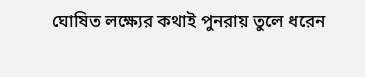ঘোষিত লক্ষ্যের কথাই পুনরায় তুলে ধরেন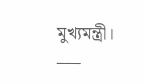মুখ্যমন্ত্রী।
___